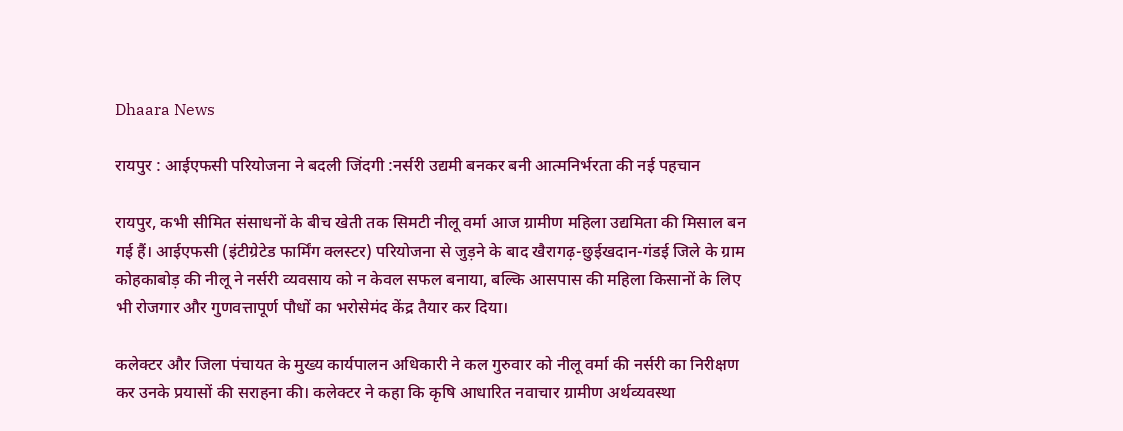Dhaara News

रायपुर : आईएफसी परियोजना ने बदली जिंदगी :नर्सरी उद्यमी बनकर बनी आत्मनिर्भरता की नई पहचान

रायपुर, कभी सीमित संसाधनों के बीच खेती तक सिमटी नीलू वर्मा आज ग्रामीण महिला उद्यमिता की मिसाल बन गई हैं। आईएफसी (इंटीग्रेटेड फार्मिंग क्लस्टर) परियोजना से जुड़ने के बाद खैरागढ़-छुईखदान-गंडई जिले के ग्राम कोहकाबोड़ की नीलू ने नर्सरी व्यवसाय को न केवल सफल बनाया, बल्कि आसपास की महिला किसानों के लिए भी रोजगार और गुणवत्तापूर्ण पौधों का भरोसेमंद केंद्र तैयार कर दिया।

कलेक्टर और जिला पंचायत के मुख्य कार्यपालन अधिकारी ने कल गुरुवार को नीलू वर्मा की नर्सरी का निरीक्षण कर उनके प्रयासों की सराहना की। कलेक्टर ने कहा कि कृषि आधारित नवाचार ग्रामीण अर्थव्यवस्था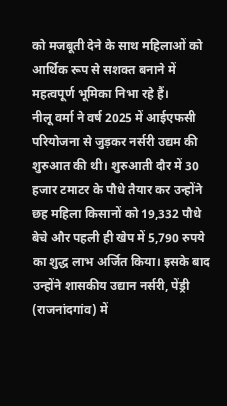को मजबूती देने के साथ महिलाओं को आर्थिक रूप से सशक्त बनाने में महत्वपूर्ण भूमिका निभा रहे हैं।
नीलू वर्मा ने वर्ष 2025 में आईएफसी परियोजना से जुड़कर नर्सरी उद्यम की शुरुआत की थी। शुरुआती दौर में 30 हजार टमाटर के पौधे तैयार कर उन्होंने छह महिला किसानों को 19,332 पौधे बेचे और पहली ही खेप में 5,790 रुपये का शुद्ध लाभ अर्जित किया। इसके बाद उन्होंने शासकीय उद्यान नर्सरी, पेंड्री (राजनांदगांव) में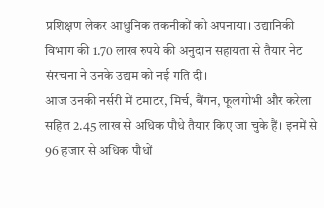प्रशिक्षण लेकर आधुनिक तकनीकों को अपनाया। उद्यानिकी विभाग की 1.70 लाख रुपये की अनुदान सहायता से तैयार नेट संरचना ने उनके उद्यम को नई गति दी।
आज उनकी नर्सरी में टमाटर, मिर्च, बैंगन, फूलगोभी और करेला सहित 2.45 लाख से अधिक पौधे तैयार किए जा चुके हैं। इनमें से 96 हजार से अधिक पौधों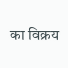का विक्रय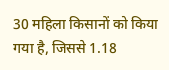30 महिला किसानों को किया गया है, जिससे 1.18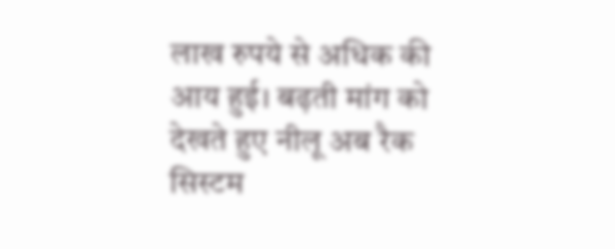लाख रुपये से अधिक की आय हुई। बढ़ती मांग को देखते हुए नीलू अब रैक सिस्टम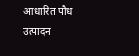आधारित पौध उत्पादन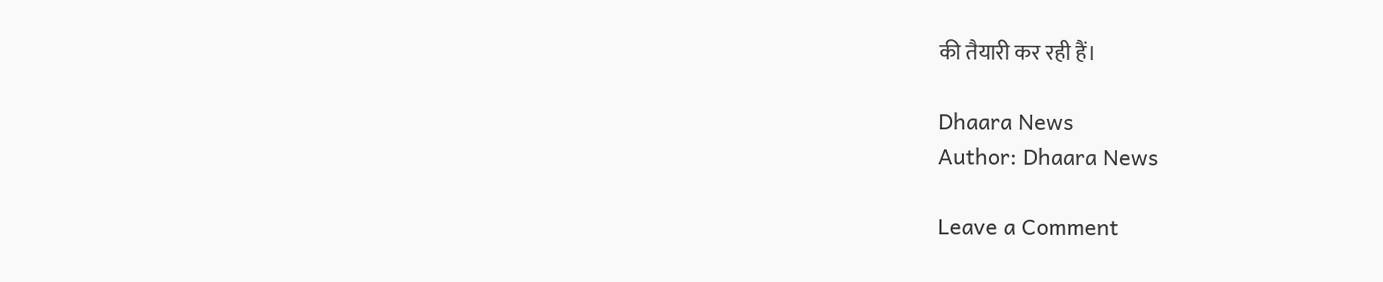की तैयारी कर रही हैं।

Dhaara News
Author: Dhaara News

Leave a Comment